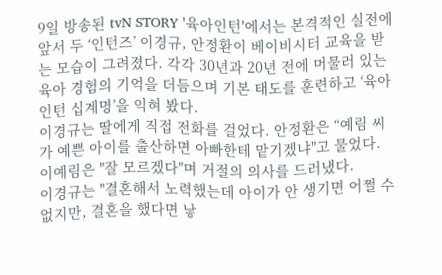9일 방송된 tvN STORY '육아인턴'에서는 본격적인 실전에 앞서 두 ‘인턴즈’ 이경규, 안정환이 베이비시터 교육을 받는 모습이 그려졌다. 각각 30년과 20년 전에 머물러 있는 육아 경험의 기억을 더듬으며 기본 태도를 훈련하고 ‘육아인턴 십계명’을 익혀 봤다.
이경규는 딸에게 직접 전화를 걸었다. 안정환은 “예림 씨가 예쁜 아이를 출산하면 아빠한테 맡기겠냐"고 물었다. 이예림은 "잘 모르겠다"며 거절의 의사를 드러냈다.
이경규는 "결혼해서 노력했는데 아이가 안 생기면 어쩔 수 없지만, 결혼을 했다면 낳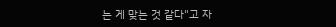는 게 맞는 것 같다"고 자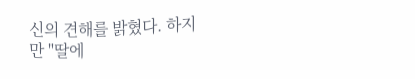신의 견해를 밝혔다. 하지만 "딸에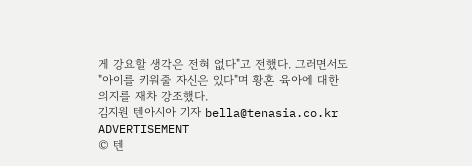게 강요할 생각은 전혀 없다"고 전했다. 그러면서도 "아이를 키워줄 자신은 있다"며 황혼 육아에 대한 의지를 재차 강조했다.
김지원 텐아시아 기자 bella@tenasia.co.kr
ADVERTISEMENT
© 텐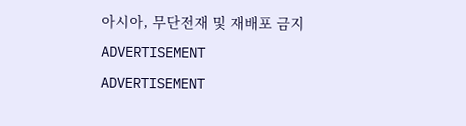아시아, 무단전재 및 재배포 금지
ADVERTISEMENT
ADVERTISEMENT